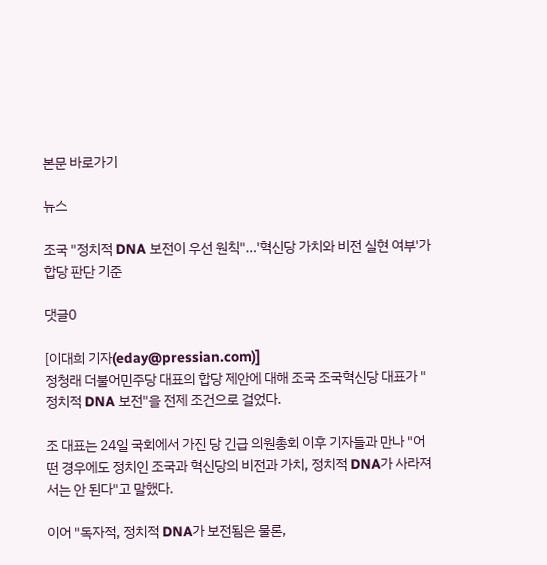본문 바로가기

뉴스

조국 "정치적 DNA 보전이 우선 원칙"…'혁신당 가치와 비전 실현 여부'가 합당 판단 기준

댓글0

[이대희 기자(eday@pressian.com)]
정청래 더불어민주당 대표의 합당 제안에 대해 조국 조국혁신당 대표가 "정치적 DNA 보전"을 전제 조건으로 걸었다.

조 대표는 24일 국회에서 가진 당 긴급 의원총회 이후 기자들과 만나 "어떤 경우에도 정치인 조국과 혁신당의 비전과 가치, 정치적 DNA가 사라져서는 안 된다"고 말했다.

이어 "독자적, 정치적 DNA가 보전됨은 물론,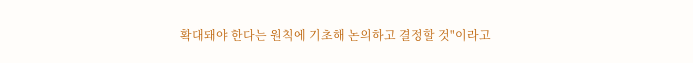확대돼야 한다는 원칙에 기초해 논의하고 결정할 것"이라고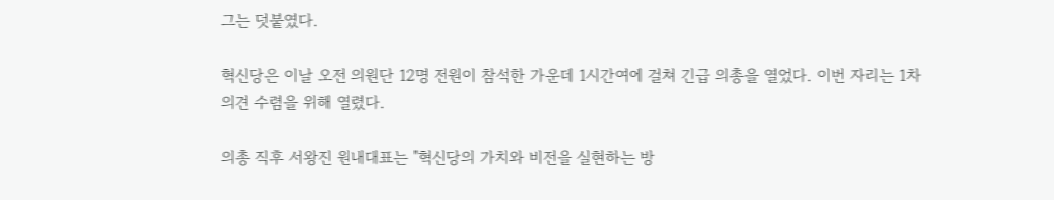그는 덧붙였다.

혁신당은 이날 오전 의원단 12명 전원이 참석한 가운데 1시간여에 걸쳐 긴급 의총을 열었다. 이번 자리는 1차 의견 수렴을 위해 열렸다.

의총 직후 서왕진 원내대표는 "혁신당의 가치와 비전을 실현하는 방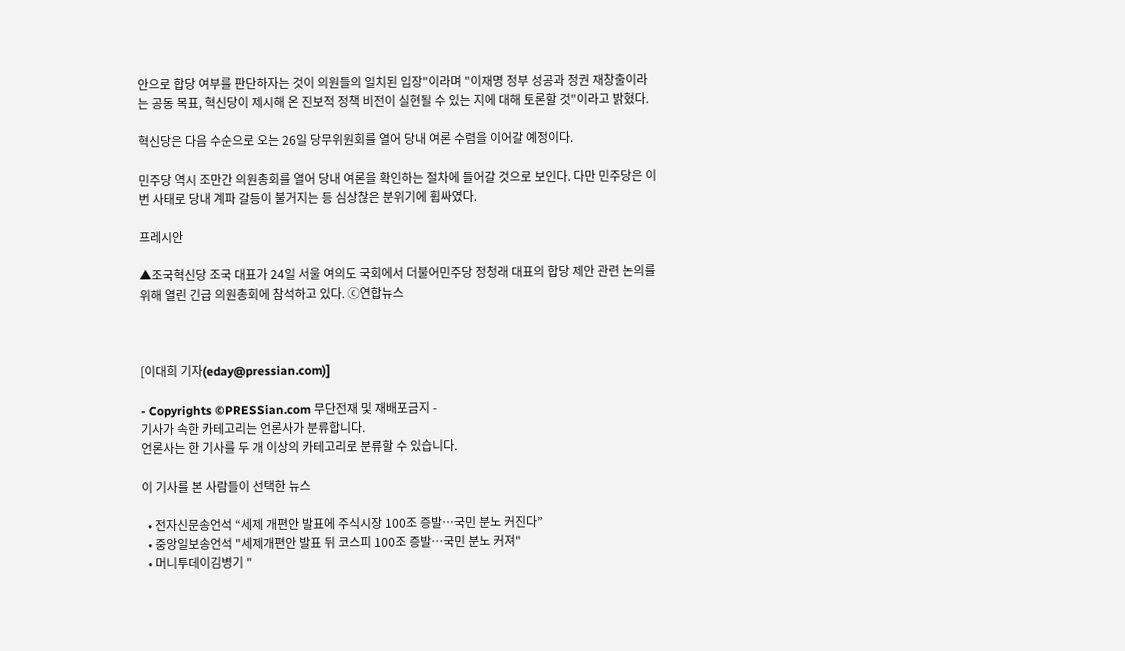안으로 합당 여부를 판단하자는 것이 의원들의 일치된 입장"이라며 "이재명 정부 성공과 정권 재창출이라는 공동 목표, 혁신당이 제시해 온 진보적 정책 비전이 실현될 수 있는 지에 대해 토론할 것"이라고 밝혔다.

혁신당은 다음 수순으로 오는 26일 당무위원회를 열어 당내 여론 수렴을 이어갈 예정이다.

민주당 역시 조만간 의원총회를 열어 당내 여론을 확인하는 절차에 들어갈 것으로 보인다. 다만 민주당은 이번 사태로 당내 계파 갈등이 불거지는 등 심상찮은 분위기에 휩싸였다.

프레시안

▲조국혁신당 조국 대표가 24일 서울 여의도 국회에서 더불어민주당 정청래 대표의 합당 제안 관련 논의를 위해 열린 긴급 의원총회에 참석하고 있다. ⓒ연합뉴스



[이대희 기자(eday@pressian.com)]

- Copyrights ©PRESSian.com 무단전재 및 재배포금지 -
기사가 속한 카테고리는 언론사가 분류합니다.
언론사는 한 기사를 두 개 이상의 카테고리로 분류할 수 있습니다.

이 기사를 본 사람들이 선택한 뉴스

  • 전자신문송언석 “세제 개편안 발표에 주식시장 100조 증발…국민 분노 커진다”
  • 중앙일보송언석 "세제개편안 발표 뒤 코스피 100조 증발…국민 분노 커져"
  • 머니투데이김병기 "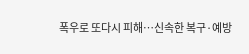폭우로 또다시 피해…신속한 복구·예방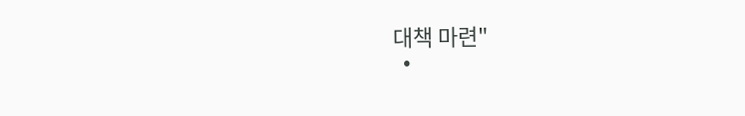대책 마련"
  •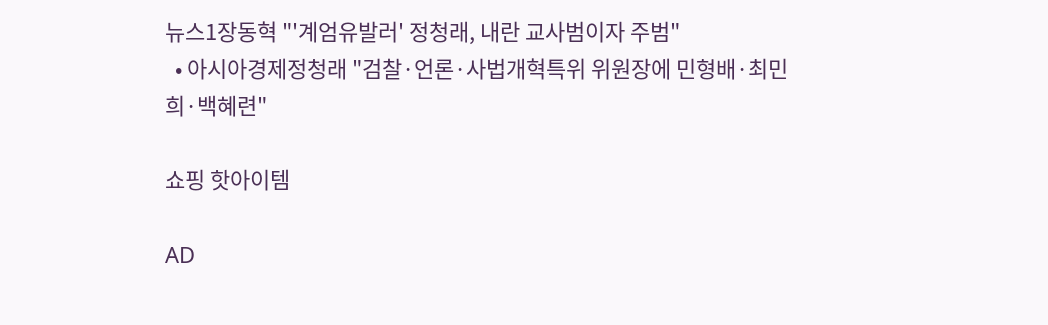뉴스1장동혁 "'계엄유발러' 정청래, 내란 교사범이자 주범"
  • 아시아경제정청래 "검찰·언론·사법개혁특위 위원장에 민형배·최민희·백혜련"

쇼핑 핫아이템

AD